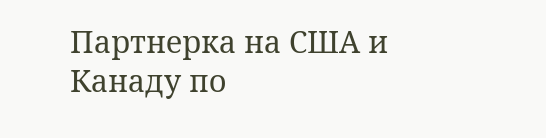Партнерка на США и Канаду по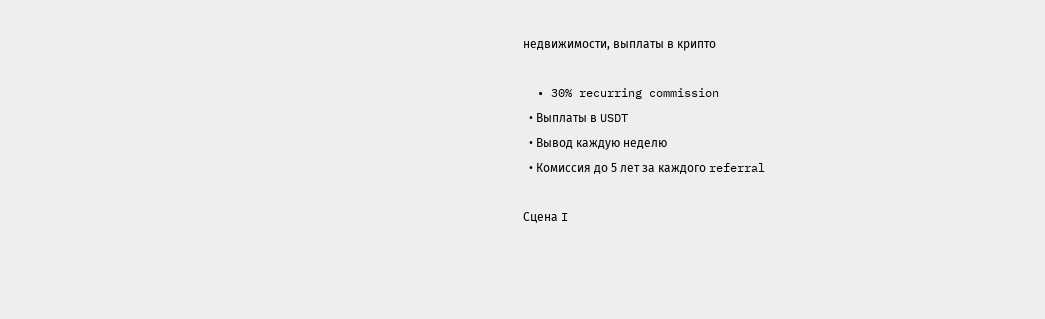недвижимости, выплаты в крипто

  • 30% recurring commission
  • Выплаты в USDT
  • Вывод каждую неделю
  • Комиссия до 5 лет за каждого referral

Сцена I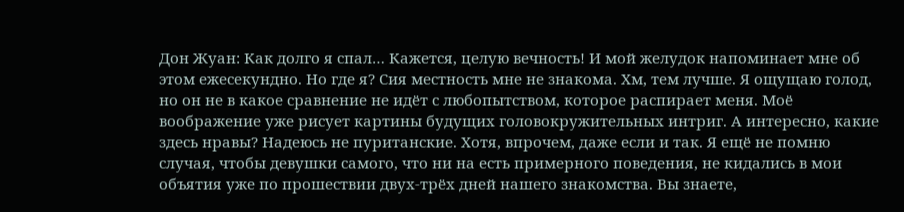Дон Жуан: Как долго я спал… Кажется, целую вечность! И мой желудок напоминает мне об этом ежесекундно. Но где я? Сия местность мне не знакома. Хм, тем лучше. Я ощущаю голод, но он не в какое сравнение не идёт с любопытством, которое распирает меня. Моё воображение уже рисует картины будущих головокружительных интриг. А интересно, какие здесь нравы? Надеюсь не пуританские. Хотя, впрочем, даже если и так. Я ещё не помню случая, чтобы девушки самого, что ни на есть примерного поведения, не кидались в мои объятия уже по прошествии двух-трёх дней нашего знакомства. Вы знаете,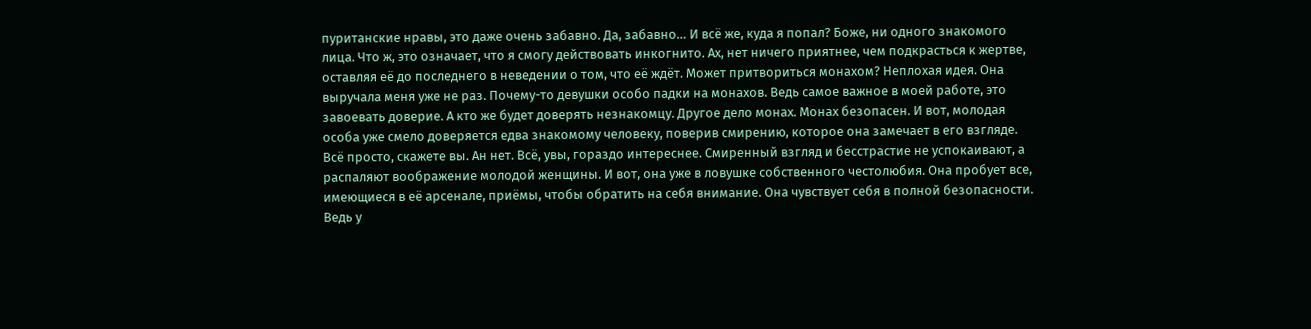пуританские нравы, это даже очень забавно. Да, забавно… И всё же, куда я попал? Боже, ни одного знакомого лица. Что ж, это означает, что я смогу действовать инкогнито. Ах, нет ничего приятнее, чем подкрасться к жертве, оставляя её до последнего в неведении о том, что её ждёт. Может притвориться монахом? Неплохая идея. Она выручала меня уже не раз. Почему-то девушки особо падки на монахов. Ведь самое важное в моей работе, это завоевать доверие. А кто же будет доверять незнакомцу. Другое дело монах. Монах безопасен. И вот, молодая особа уже смело доверяется едва знакомому человеку, поверив смирению, которое она замечает в его взгляде. Всё просто, скажете вы. Ан нет. Всё, увы, гораздо интереснее. Смиренный взгляд и бесстрастие не успокаивают, а распаляют воображение молодой женщины. И вот, она уже в ловушке собственного честолюбия. Она пробует все, имеющиеся в её арсенале, приёмы, чтобы обратить на себя внимание. Она чувствует себя в полной безопасности. Ведь у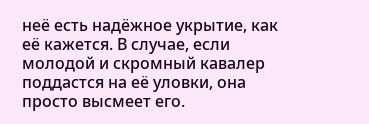неё есть надёжное укрытие, как её кажется. В случае, если молодой и скромный кавалер поддастся на её уловки, она просто высмеет его.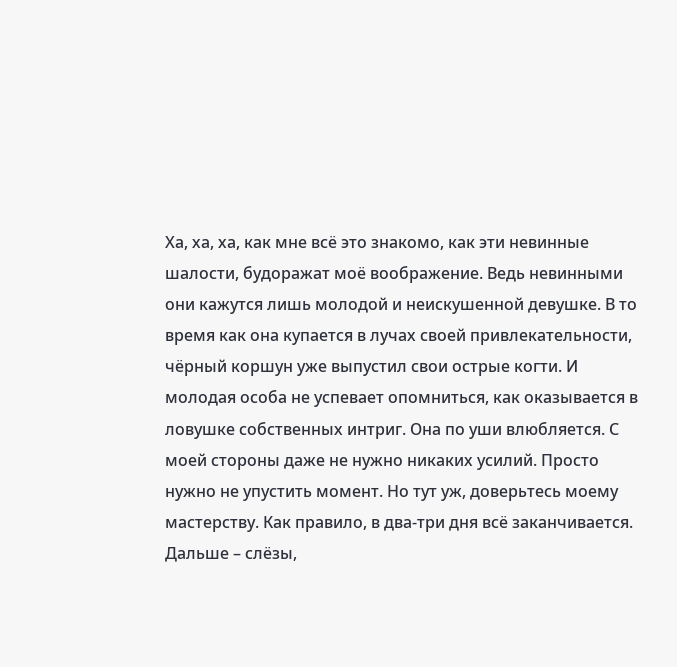Ха, ха, ха, как мне всё это знакомо, как эти невинные шалости, будоражат моё воображение. Ведь невинными они кажутся лишь молодой и неискушенной девушке. В то время как она купается в лучах своей привлекательности, чёрный коршун уже выпустил свои острые когти. И молодая особа не успевает опомниться, как оказывается в ловушке собственных интриг. Она по уши влюбляется. С моей стороны даже не нужно никаких усилий. Просто нужно не упустить момент. Но тут уж, доверьтесь моему мастерству. Как правило, в два-три дня всё заканчивается. Дальше – слёзы,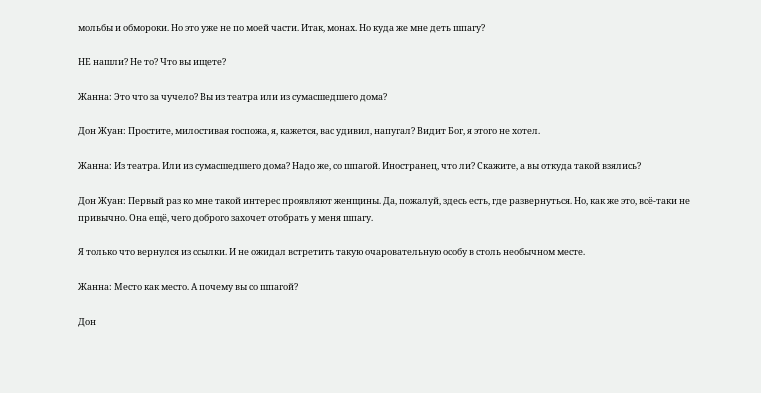мольбы и обмороки. Но это уже не по моей части. Итак, монах. Но куда же мне деть шпагу?

НЕ нашли? Не то? Что вы ищете?

Жанна: Это что за чучело? Вы из театра или из сумасшедшего дома?

Дон Жуан: Простите, милостивая госпожа, я, кажется, вас удивил, напугал? Видит Бог, я этого не хотел.

Жанна: Из театра. Или из сумасшедшего дома? Надо же, со шпагой. Иностранец, что ли? Скажите, а вы откуда такой взялись?

Дон Жуан: Первый раз ко мне такой интерес проявляют женщины. Да, пожалуй, здесь есть, где развернуться. Но, как же это, всё-таки не привычно. Она ещё, чего доброго захочет отобрать у меня шпагу.

Я только что вернулся из ссылки. И не ожидал встретить такую очаровательную особу в столь необычном месте.

Жанна: Место как место. А почему вы со шпагой?

Дон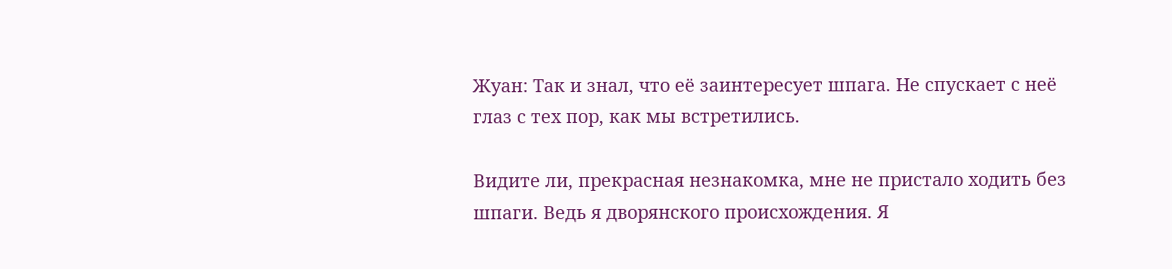Жуан: Так и знал, что её заинтересует шпага. Не спускает с неё глаз с тех пор, как мы встретились.

Видите ли, прекрасная незнакомка, мне не пристало ходить без шпаги. Ведь я дворянского происхождения. Я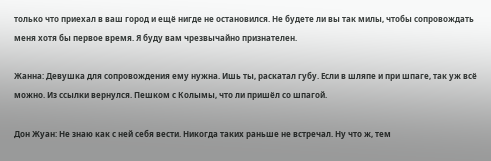только что приехал в ваш город и ещё нигде не остановился. Не будете ли вы так милы, чтобы сопровождать меня хотя бы первое время. Я буду вам чрезвычайно признателен.

Жанна: Девушка для сопровождения ему нужна. Ишь ты, раскатал губу. Если в шляпе и при шпаге, так уж всё можно. Из ссылки вернулся. Пешком с Колымы, что ли пришёл со шпагой.

Дон Жуан: Не знаю как с ней себя вести. Никогда таких раньше не встречал. Ну что ж, тем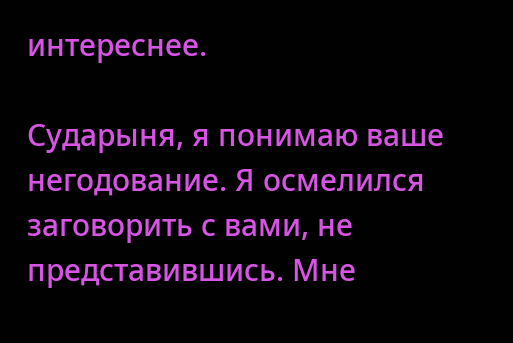интереснее.

Сударыня, я понимаю ваше негодование. Я осмелился заговорить с вами, не представившись. Мне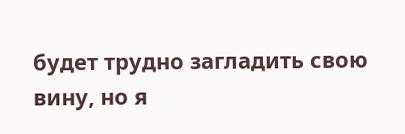будет трудно загладить свою вину, но я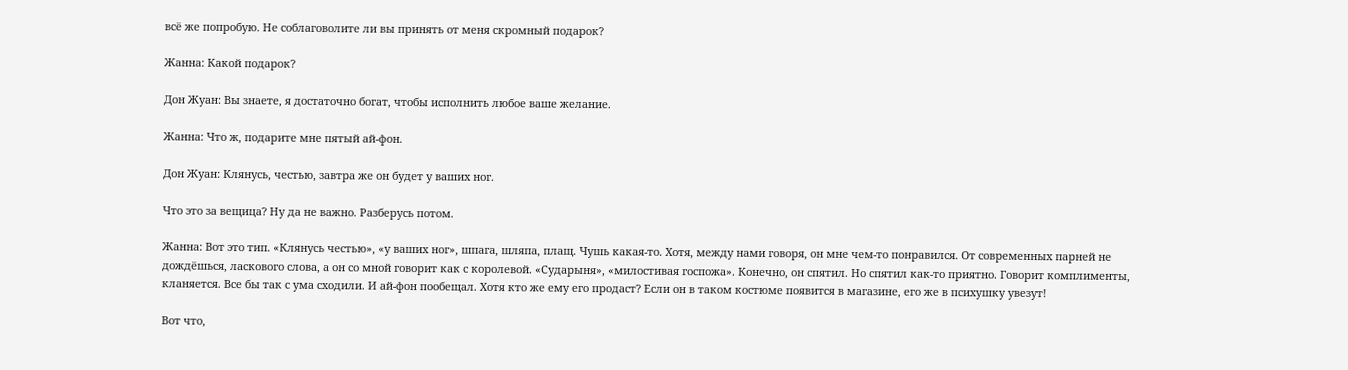всё же попробую. Не соблаговолите ли вы принять от меня скромный подарок?

Жанна: Какой подарок?

Дон Жуан: Вы знаете, я достаточно богат, чтобы исполнить любое ваше желание.

Жанна: Что ж, подарите мне пятый ай-фон.

Дон Жуан: Клянусь, честью, завтра же он будет у ваших ног.

Что это за вещица? Ну да не важно. Разберусь потом.

Жанна: Вот это тип. «Клянусь честью», «у ваших ног», шпага, шляпа, плащ. Чушь какая-то. Хотя, между нами говоря, он мне чем-то понравился. От современных парней не дождёшься, ласкового слова, а он со мной говорит как с королевой. «Сударыня», «милостивая госпожа». Конечно, он спятил. Но спятил как-то приятно. Говорит комплименты, кланяется. Все бы так с ума сходили. И ай-фон пообещал. Хотя кто же ему его продаст? Если он в таком костюме появится в магазине, его же в психушку увезут!

Вот что,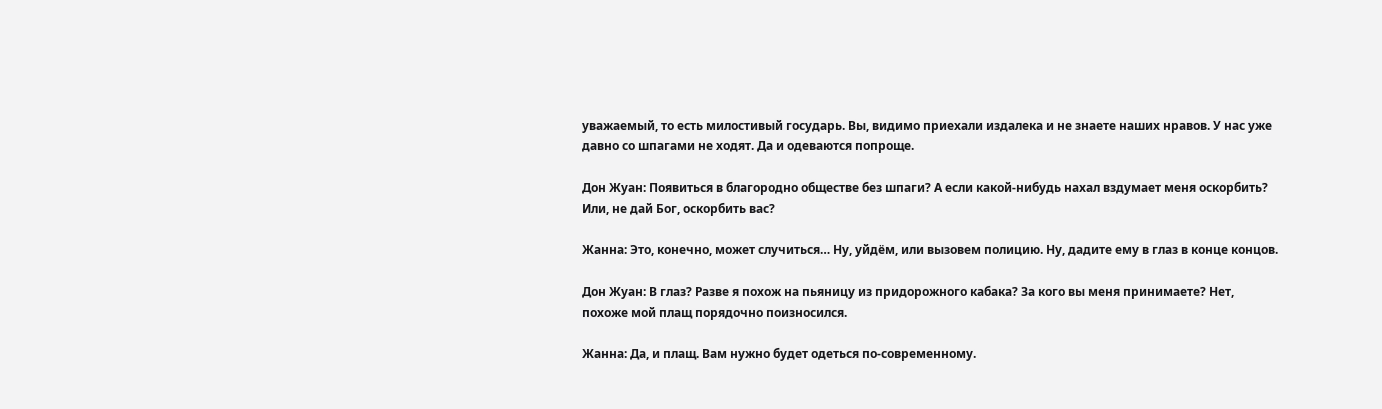уважаемый, то есть милостивый государь. Вы, видимо приехали издалека и не знаете наших нравов. У нас уже давно со шпагами не ходят. Да и одеваются попроще.

Дон Жуан: Появиться в благородно обществе без шпаги? А если какой-нибудь нахал вздумает меня оскорбить? Или, не дай Бог, оскорбить вас?

Жанна: Это, конечно, может случиться… Ну, уйдём, или вызовем полицию. Ну, дадите ему в глаз в конце концов.

Дон Жуан: В глаз? Разве я похож на пьяницу из придорожного кабака? За кого вы меня принимаете? Нет, похоже мой плащ порядочно поизносился.

Жанна: Да, и плащ. Вам нужно будет одеться по-современному.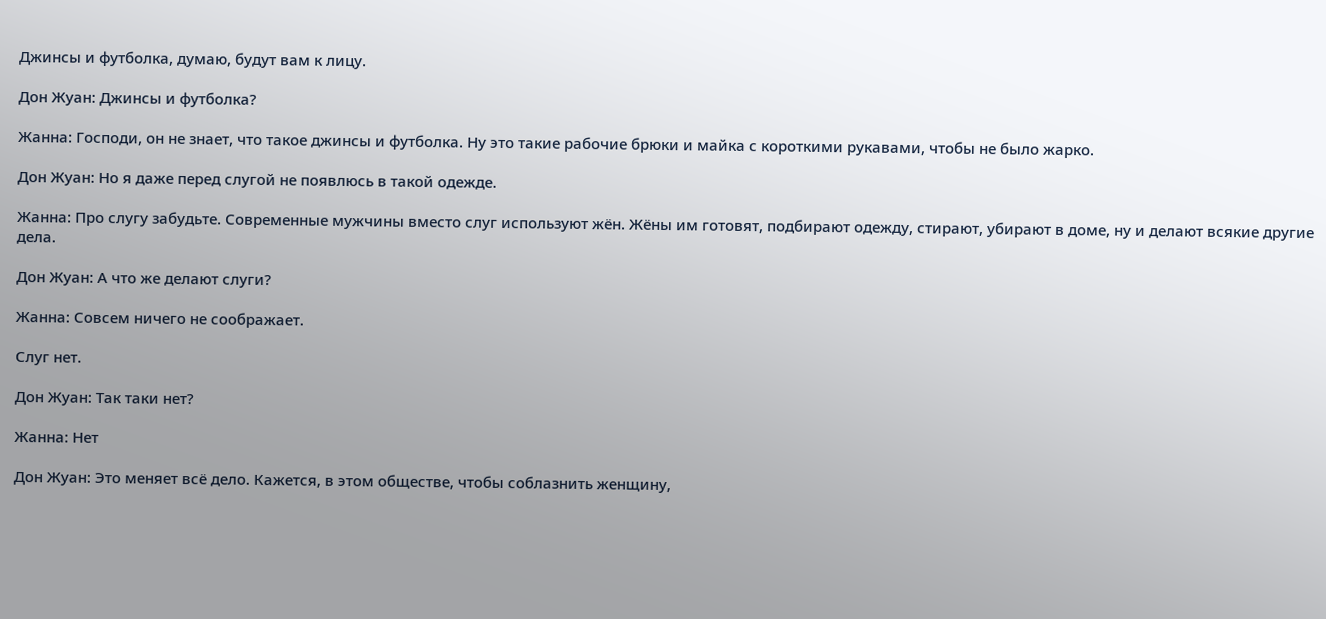Джинсы и футболка, думаю, будут вам к лицу.

Дон Жуан: Джинсы и футболка?

Жанна: Господи, он не знает, что такое джинсы и футболка. Ну это такие рабочие брюки и майка с короткими рукавами, чтобы не было жарко.

Дон Жуан: Но я даже перед слугой не появлюсь в такой одежде.

Жанна: Про слугу забудьте. Современные мужчины вместо слуг используют жён. Жёны им готовят, подбирают одежду, стирают, убирают в доме, ну и делают всякие другие дела.

Дон Жуан: А что же делают слуги?

Жанна: Совсем ничего не соображает.

Слуг нет.

Дон Жуан: Так таки нет?

Жанна: Нет

Дон Жуан: Это меняет всё дело. Кажется, в этом обществе, чтобы соблазнить женщину,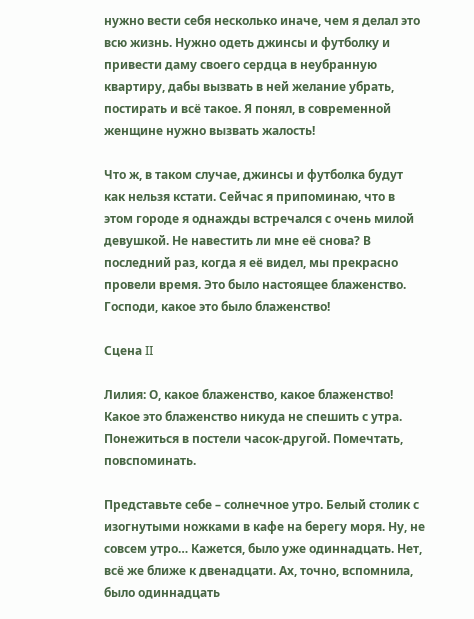нужно вести себя несколько иначе, чем я делал это всю жизнь. Нужно одеть джинсы и футболку и привести даму своего сердца в неубранную квартиру, дабы вызвать в ней желание убрать, постирать и всё такое. Я понял, в современной женщине нужно вызвать жалость!

Что ж, в таком случае, джинсы и футболка будут как нельзя кстати. Сейчас я припоминаю, что в этом городе я однажды встречался с очень милой девушкой. Не навестить ли мне её снова? В последний раз, когда я её видел, мы прекрасно провели время. Это было настоящее блаженство. Господи, какое это было блаженство!

Сцена II

Лилия: О, какое блаженство, какое блаженство! Какое это блаженство никуда не спешить с утра. Понежиться в постели часок-другой. Помечтать, повспоминать.

Представьте себе – солнечное утро. Белый столик с изогнутыми ножками в кафе на берегу моря. Ну, не совсем утро… Кажется, было уже одиннадцать. Нет, всё же ближе к двенадцати. Ах, точно, вспомнила, было одиннадцать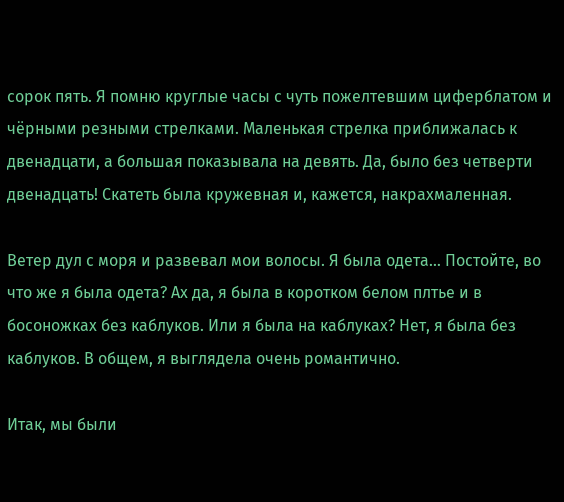сорок пять. Я помню круглые часы с чуть пожелтевшим циферблатом и чёрными резными стрелками. Маленькая стрелка приближалась к двенадцати, а большая показывала на девять. Да, было без четверти двенадцать! Скатеть была кружевная и, кажется, накрахмаленная.

Ветер дул с моря и развевал мои волосы. Я была одета… Постойте, во что же я была одета? Ах да, я была в коротком белом плтье и в босоножках без каблуков. Или я была на каблуках? Нет, я была без каблуков. В общем, я выглядела очень романтично.

Итак, мы были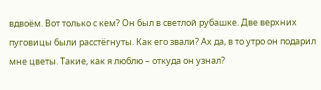вдвоём. Вот только с кем? Он был в светлой рубашке. Две верхних пуговицы были расстёгнуты. Как его звали? Ах да, в то утро он подарил мне цветы. Такие, как я люблю – откуда он узнал?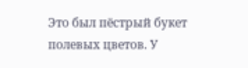Это был пёстрый букет полевых цветов. У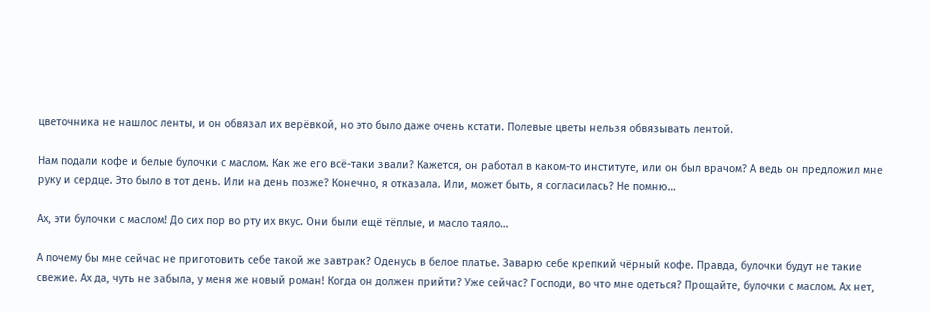цветочника не нашлос ленты, и он обвязал их верёвкой, но это было даже очень кстати. Полевые цветы нельзя обвязывать лентой.

Нам подали кофе и белые булочки с маслом. Как же его всё-таки звали? Кажется, он работал в каком-то институте, или он был врачом? А ведь он предложил мне руку и сердце. Это было в тот день. Или на день позже? Конечно, я отказала. Или, может быть, я согласилась? Не помню…

Ах, эти булочки с маслом! До сих пор во рту их вкус. Они были ещё тёплые, и масло таяло…

А почему бы мне сейчас не приготовить себе такой же завтрак? Оденусь в белое платье. Заварю себе крепкий чёрный кофе. Правда, булочки будут не такие свежие. Ах да, чуть не забыла, у меня же новый роман! Когда он должен прийти? Уже сейчас? Господи, во что мне одеться? Прощайте, булочки с маслом. Ах нет,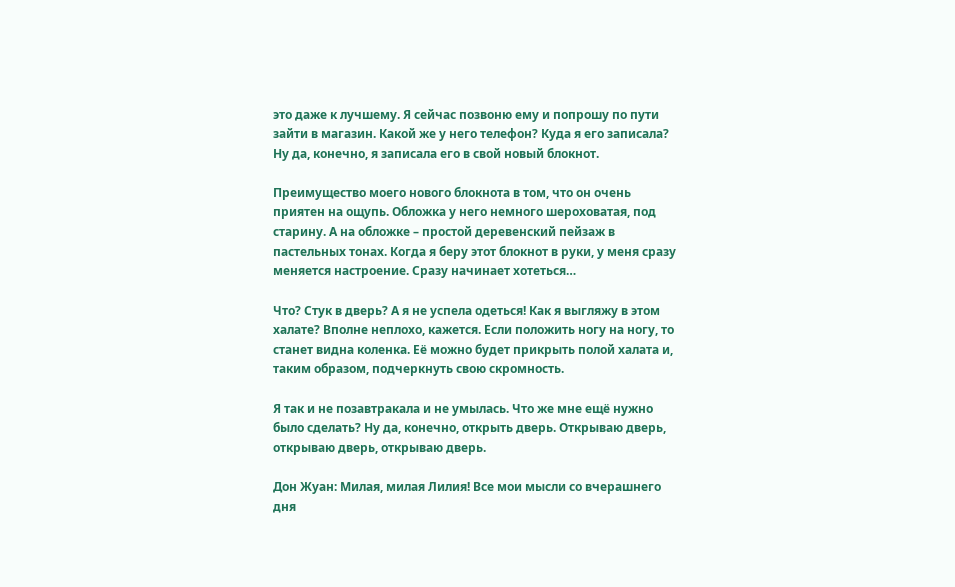это даже к лучшему. Я сейчас позвоню ему и попрошу по пути зайти в магазин. Какой же у него телефон? Куда я его записала? Ну да, конечно, я записала его в свой новый блокнот.

Преимущество моего нового блокнота в том, что он очень приятен на ощупь. Обложка у него немного шероховатая, под старину. А на обложке – простой деревенский пейзаж в пастельных тонах. Когда я беру этот блокнот в руки, у меня сразу меняется настроение. Сразу начинает хотеться…

Что? Стук в дверь? А я не успела одеться! Как я выгляжу в этом халате? Вполне неплохо, кажется. Если положить ногу на ногу, то станет видна коленка. Её можно будет прикрыть полой халата и, таким образом, подчеркнуть свою скромность.

Я так и не позавтракала и не умылась. Что же мне ещё нужно было сделать? Ну да, конечно, открыть дверь. Открываю дверь, открываю дверь, открываю дверь.

Дон Жуан: Милая, милая Лилия! Все мои мысли со вчерашнего дня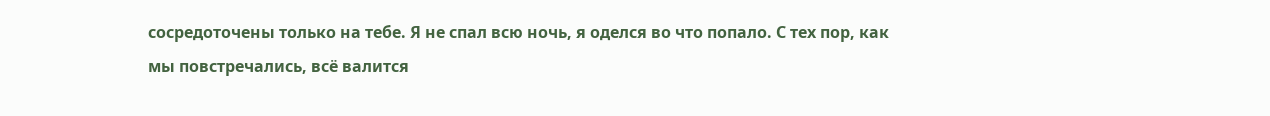сосредоточены только на тебе. Я не спал всю ночь, я оделся во что попало. С тех пор, как мы повстречались, всё валится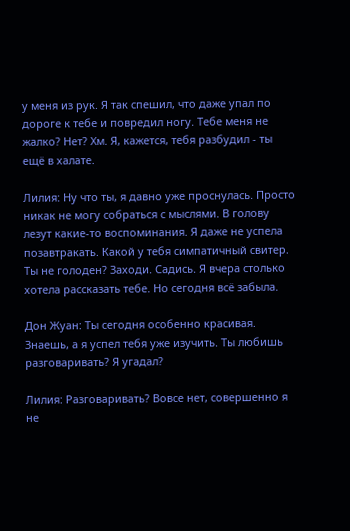у меня из рук. Я так спешил, что даже упал по дороге к тебе и повредил ногу. Тебе меня не жалко? Нет? Хм. Я, кажется, тебя разбудил - ты ещё в халате.

Лилия: Ну что ты, я давно уже проснулась. Просто никак не могу собраться с мыслями. В голову лезут какие-то воспоминания. Я даже не успела позавтракать. Какой у тебя симпатичный свитер. Ты не голоден? Заходи. Садись. Я вчера столько хотела рассказать тебе. Но сегодня всё забыла.

Дон Жуан: Ты сегодня особенно красивая. Знаешь, а я успел тебя уже изучить. Ты любишь разговаривать? Я угадал?

Лилия: Разговаривать? Вовсе нет, совершенно я не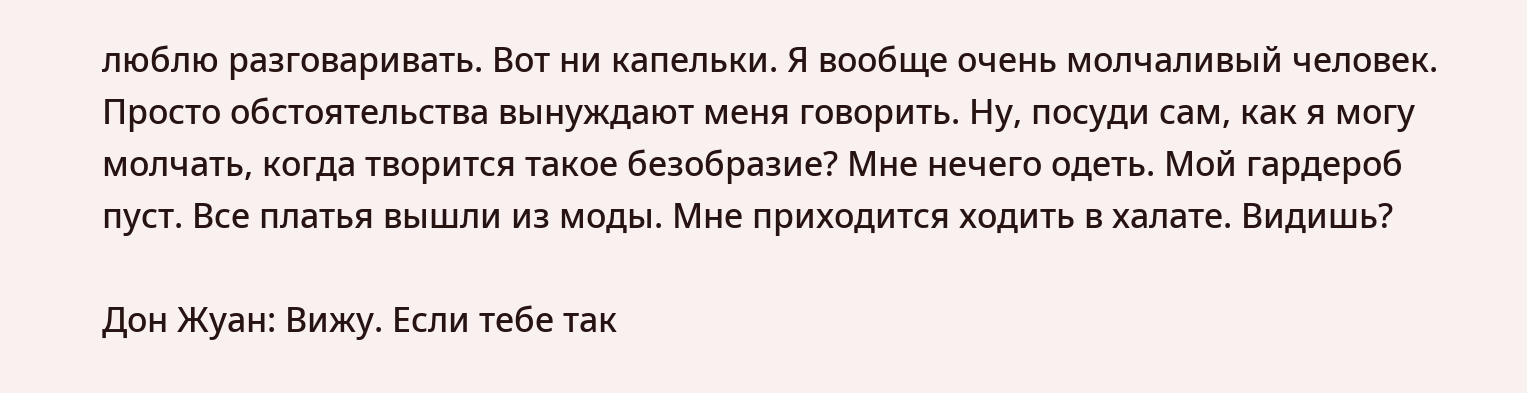люблю разговаривать. Вот ни капельки. Я вообще очень молчаливый человек. Просто обстоятельства вынуждают меня говорить. Ну, посуди сам, как я могу молчать, когда творится такое безобразие? Мне нечего одеть. Мой гардероб пуст. Все платья вышли из моды. Мне приходится ходить в халате. Видишь?

Дон Жуан: Вижу. Если тебе так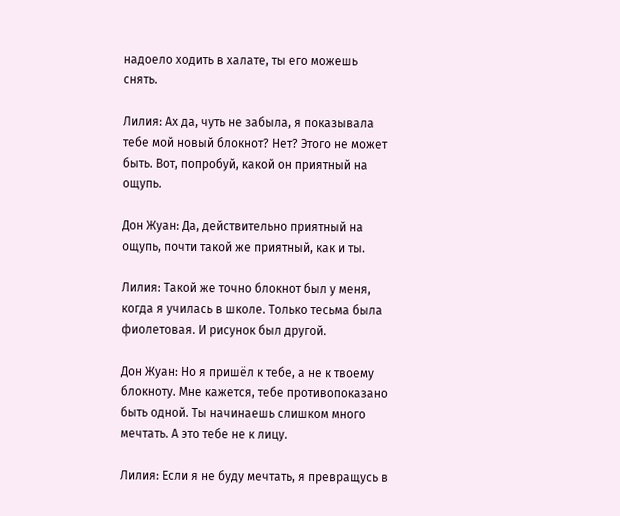надоело ходить в халате, ты его можешь снять.

Лилия: Ах да, чуть не забыла, я показывала тебе мой новый блокнот? Нет? Этого не может быть. Вот, попробуй, какой он приятный на ощупь.

Дон Жуан: Да, действительно приятный на ощупь, почти такой же приятный, как и ты.

Лилия: Такой же точно блокнот был у меня, когда я училась в школе. Только тесьма была фиолетовая. И рисунок был другой.

Дон Жуан: Но я пришёл к тебе, а не к твоему блокноту. Мне кажется, тебе противопоказано быть одной. Ты начинаешь слишком много мечтать. А это тебе не к лицу.

Лилия: Если я не буду мечтать, я превращусь в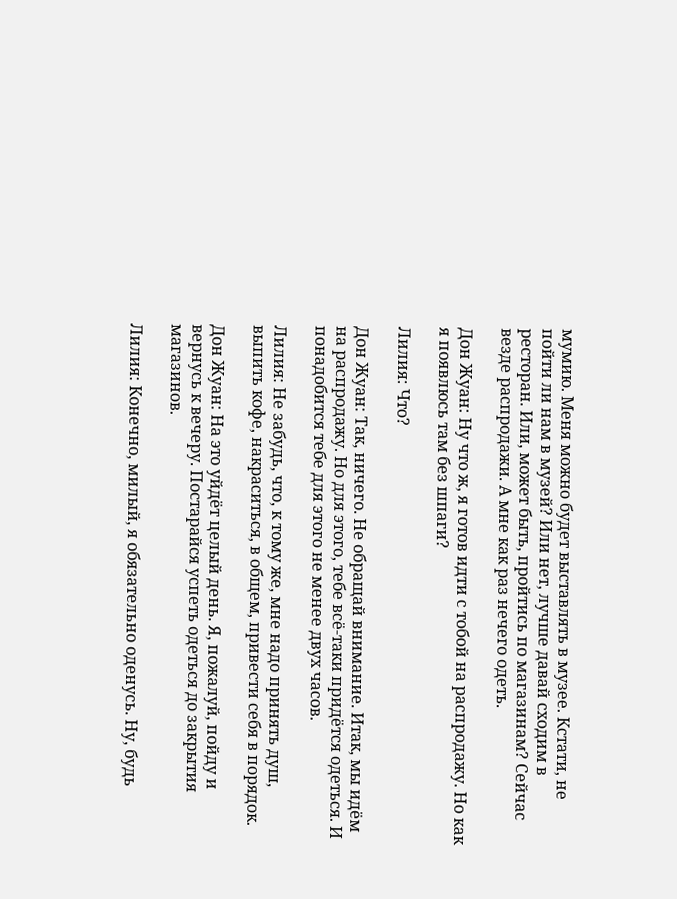мумию. Меня можно будет выставлять в музее. Кстати, не пойти ли нам в музей? Или нет, лучше давай сходим в ресторан. Или, может быть, пройтись по магазинам? Сейчас везде распродажи. А мне как раз нечего одеть.

Дон Жуан: Ну что ж, я готов идти с тобой на распродажу. Но как я появлюсь там без шпаги?

Лилия: Что?

Дон Жуан: Так, ничего. Не обращай внимание. Итак, мы идём на распродажу. Но для этого, тебе всё-таки придётся одеться. И понадобится тебе для этого не менее двух часов.

Лилия: Не забудь, что, к тому же, мне надо принять душ, выпить кофе, накраситься, в общем, привести себя в порядок.

Дон Жуан: На это уйдёт целый день. Я, пожалуй, пойду и вернусь к вечеру. Постарайся успеть одеться до закрытия магазинов.

Лилия: Конечно, милый, я обязательно оденусь. Ну, будь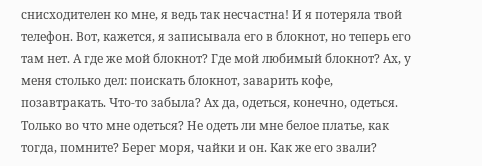снисходителен ко мне, я ведь так несчастна! И я потеряла твой телефон. Вот, кажется, я записывала его в блокнот, но теперь его там нет. А где же мой блокнот? Где мой любимый блокнот? Ах, у меня столько дел: поискать блокнот, заварить кофе, позавтракать. Что-то забыла? Ах да, одеться, конечно, одеться. Только во что мне одеться? Не одеть ли мне белое платье, как тогда, помните? Берег моря, чайки и он. Как же его звали?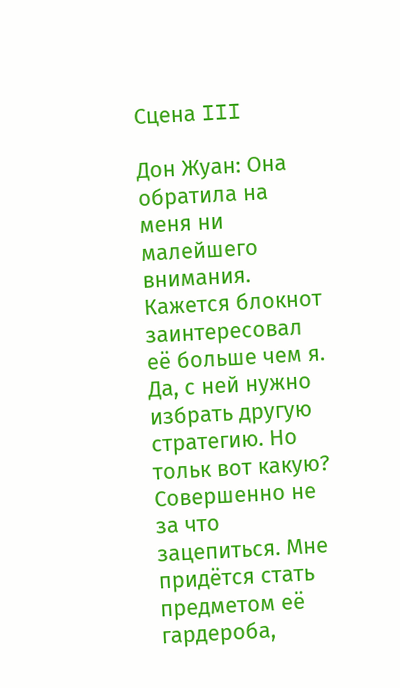Сцена III

Дон Жуан: Она обратила на меня ни малейшего внимания. Кажется блокнот заинтересовал её больше чем я. Да, с ней нужно избрать другую стратегию. Но тольк вот какую? Совершенно не за что зацепиться. Мне придётся стать предметом её гардероба,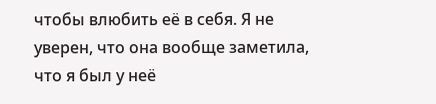чтобы влюбить её в себя. Я не уверен, что она вообще заметила, что я был у неё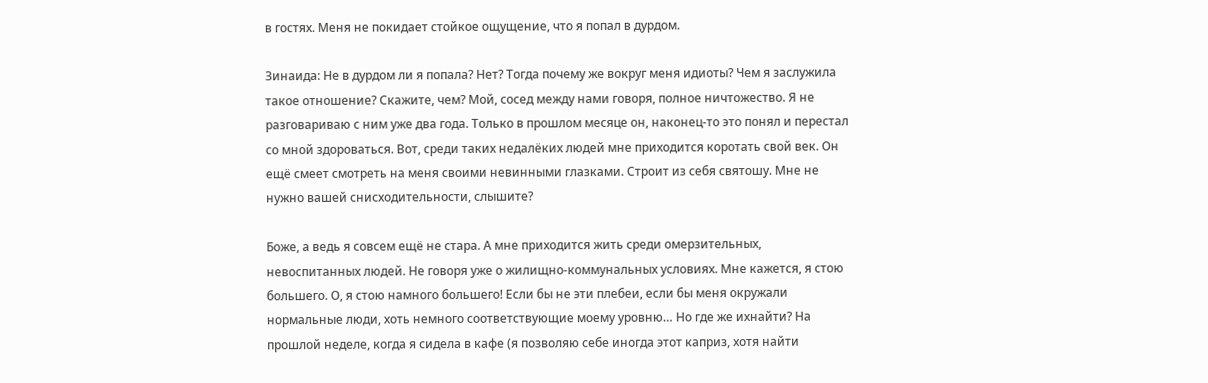в гостях. Меня не покидает стойкое ощущение, что я попал в дурдом.

Зинаида: Не в дурдом ли я попала? Нет? Тогда почему же вокруг меня идиоты? Чем я заслужила такое отношение? Скажите, чем? Мой, сосед между нами говоря, полное ничтожество. Я не разговариваю с ним уже два года. Только в прошлом месяце он, наконец-то это понял и перестал со мной здороваться. Вот, среди таких недалёких людей мне приходится коротать свой век. Он ещё смеет смотреть на меня своими невинными глазками. Строит из себя святошу. Мне не нужно вашей снисходительности, слышите?

Боже, а ведь я совсем ещё не стара. А мне приходится жить среди омерзительных, невоспитанных людей. Не говоря уже о жилищно-коммунальных условиях. Мне кажется, я стою большего. О, я стою намного большего! Если бы не эти плебеи, если бы меня окружали нормальные люди, хоть немного соответствующие моему уровню… Но где же ихнайти? На прошлой неделе, когда я сидела в кафе (я позволяю себе иногда этот каприз, хотя найти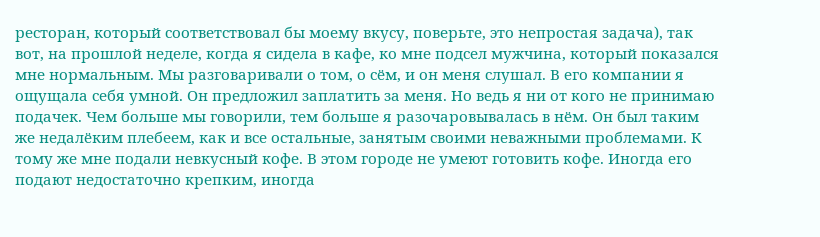ресторан, который соответствовал бы моему вкусу, поверьте, это непростая задача), так вот, на прошлой неделе, когда я сидела в кафе, ко мне подсел мужчина, который показался мне нормальным. Мы разговаривали о том, о сём, и он меня слушал. В его компании я ощущала себя умной. Он предложил заплатить за меня. Но ведь я ни от кого не принимаю подачек. Чем больше мы говорили, тем больше я разочаровывалась в нём. Он был таким же недалёким плебеем, как и все остальные, занятым своими неважными проблемами. К тому же мне подали невкусный кофе. В этом городе не умеют готовить кофе. Иногда его подают недостаточно крепким, иногда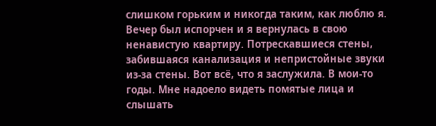слишком горьким и никогда таким, как люблю я. Вечер был испорчен и я вернулась в свою ненавистую квартиру. Потрескавшиеся стены, забившаяся канализация и непристойные звуки из-за стены. Вот всё, что я заслужила. В мои-то годы. Мне надоело видеть помятые лица и слышать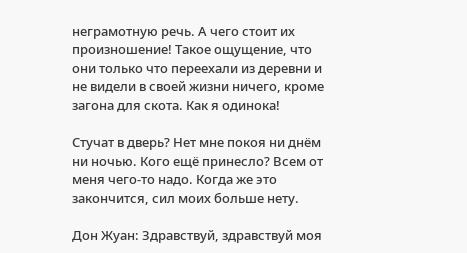неграмотную речь. А чего стоит их произношение! Такое ощущение, что они только что переехали из деревни и не видели в своей жизни ничего, кроме загона для скота. Как я одинока!

Стучат в дверь? Нет мне покоя ни днём ни ночью. Кого ещё принесло? Всем от меня чего-то надо. Когда же это закончится, сил моих больше нету.

Дон Жуан: Здравствуй, здравствуй моя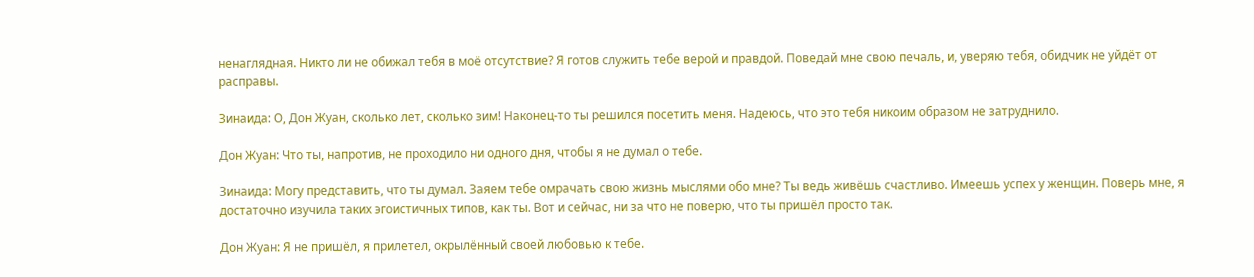ненаглядная. Никто ли не обижал тебя в моё отсутствие? Я готов служить тебе верой и правдой. Поведай мне свою печаль, и, уверяю тебя, обидчик не уйдёт от расправы.

Зинаида: О, Дон Жуан, сколько лет, сколько зим! Наконец-то ты решился посетить меня. Надеюсь, что это тебя никоим образом не затруднило.

Дон Жуан: Что ты, напротив, не проходило ни одного дня, чтобы я не думал о тебе.

Зинаида: Могу представить, что ты думал. Заяем тебе омрачать свою жизнь мыслями обо мне? Ты ведь живёшь счастливо. Имеешь успех у женщин. Поверь мне, я достаточно изучила таких эгоистичных типов, как ты. Вот и сейчас, ни за что не поверю, что ты пришёл просто так.

Дон Жуан: Я не пришёл, я прилетел, окрылённый своей любовью к тебе.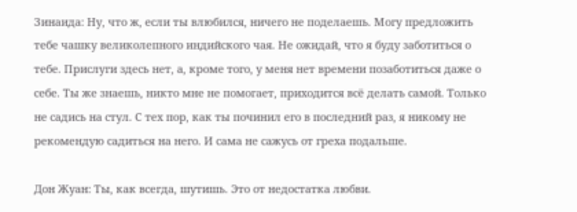Зинаида: Ну, что ж, если ты влюбился, ничего не поделаешь. Могу предложить тебе чашку великолепного индийского чая. Не ожидай, что я буду заботиться о тебе. Прислуги здесь нет, а, кроме того, у меня нет времени позаботиться даже о себе. Ты же знаешь, никто мне не помогает, приходится всё делать самой. Только не садись на стул. С тех пор, как ты починил его в последний раз, я никому не рекомендую садиться на него. И сама не сажусь от греха подальше.

Дон Жуан: Ты, как всегда, шутишь. Это от недостатка любви.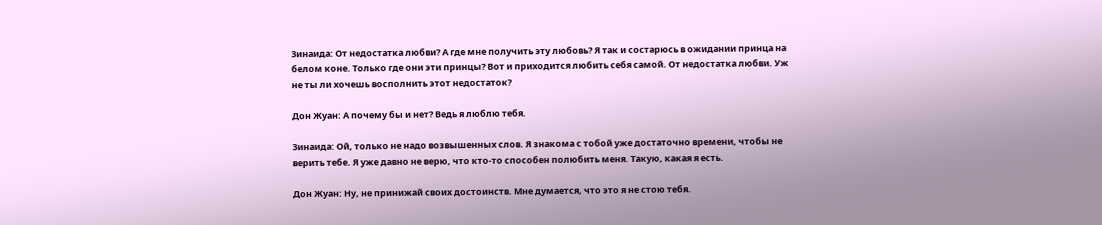Зинаида: От недостатка любви? А где мне получить эту любовь? Я так и состарюсь в ожидании принца на белом коне. Только где они эти принцы? Вот и приходится любить себя самой. От недостатка любви. Уж не ты ли хочешь восполнить этот недостаток?

Дон Жуан: А почему бы и нет? Ведь я люблю тебя.

Зинаида: Ой, только не надо возвышенных слов. Я знакома с тобой уже достаточно времени, чтобы не верить тебе. Я уже давно не верю, что кто-то способен полюбить меня. Такую, какая я есть.

Дон Жуан: Ну, не принижай своих достоинств. Мне думается, что это я не стою тебя.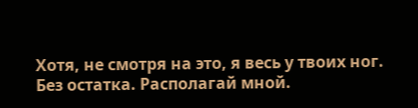Хотя, не смотря на это, я весь у твоих ног. Без остатка. Располагай мной.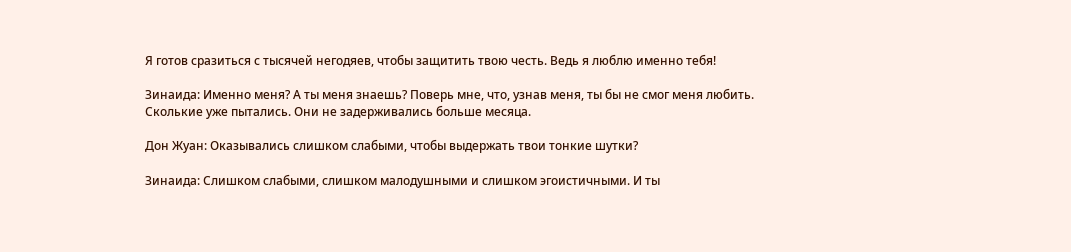Я готов сразиться с тысячей негодяев, чтобы защитить твою честь. Ведь я люблю именно тебя!

Зинаида: Именно меня? А ты меня знаешь? Поверь мне, что, узнав меня, ты бы не смог меня любить. Сколькие уже пытались. Они не задерживались больше месяца.

Дон Жуан: Оказывались слишком слабыми, чтобы выдержать твои тонкие шутки?

Зинаида: Слишком слабыми, слишком малодушными и слишком эгоистичными. И ты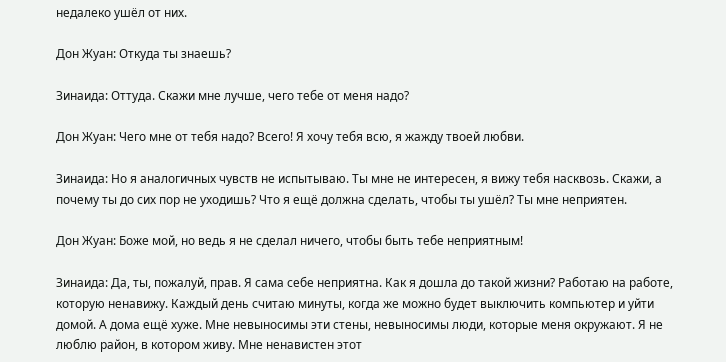недалеко ушёл от них.

Дон Жуан: Откуда ты знаешь?

Зинаида: Оттуда. Скажи мне лучше, чего тебе от меня надо?

Дон Жуан: Чего мне от тебя надо? Всего! Я хочу тебя всю, я жажду твоей любви.

Зинаида: Но я аналогичных чувств не испытываю. Ты мне не интересен, я вижу тебя насквозь. Скажи, а почему ты до сих пор не уходишь? Что я ещё должна сделать, чтобы ты ушёл? Ты мне неприятен.

Дон Жуан: Боже мой, но ведь я не сделал ничего, чтобы быть тебе неприятным!

Зинаида: Да, ты, пожалуй, прав. Я сама себе неприятна. Как я дошла до такой жизни? Работаю на работе, которую ненавижу. Каждый день считаю минуты, когда же можно будет выключить компьютер и уйти домой. А дома ещё хуже. Мне невыносимы эти стены, невыносимы люди, которые меня окружают. Я не люблю район, в котором живу. Мне ненавистен этот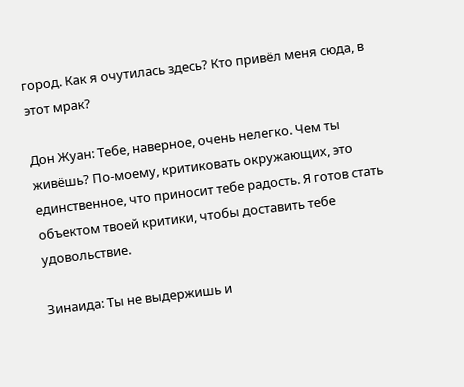город. Как я очутилась здесь? Кто привёл меня сюда, в этот мрак?

Дон Жуан: Тебе, наверное, очень нелегко. Чем ты живёшь? По-моему, критиковать окружающих, это единственное, что приносит тебе радость. Я готов стать объектом твоей критики, чтобы доставить тебе удовольствие.

Зинаида: Ты не выдержишь и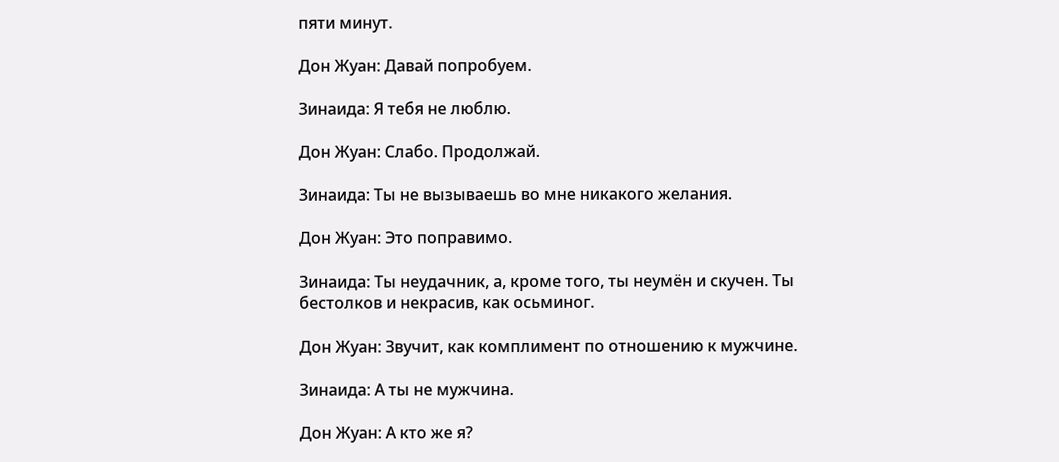пяти минут.

Дон Жуан: Давай попробуем.

Зинаида: Я тебя не люблю.

Дон Жуан: Слабо. Продолжай.

Зинаида: Ты не вызываешь во мне никакого желания.

Дон Жуан: Это поправимо.

Зинаида: Ты неудачник, а, кроме того, ты неумён и скучен. Ты бестолков и некрасив, как осьминог.

Дон Жуан: Звучит, как комплимент по отношению к мужчине.

Зинаида: А ты не мужчина.

Дон Жуан: А кто же я?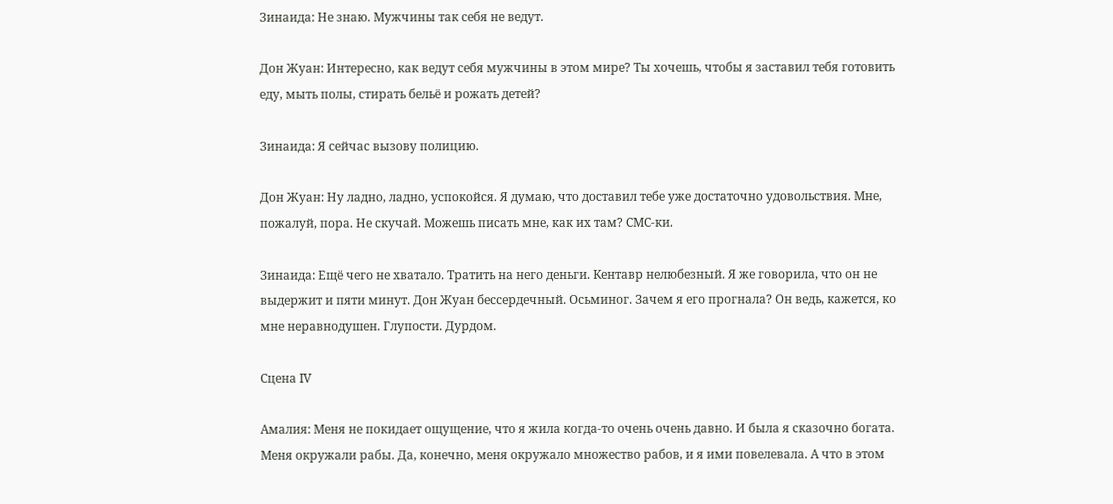Зинаида: Не знаю. Мужчины так себя не ведут.

Дон Жуан: Интересно, как ведут себя мужчины в этом мире? Ты хочешь, чтобы я заставил тебя готовить еду, мыть полы, стирать бельё и рожать детей?

Зинаида: Я сейчас вызову полицию.

Дон Жуан: Ну ладно, ладно, успокойся. Я думаю, что доставил тебе уже достаточно удовольствия. Мне, пожалуй, пора. Не скучай. Можешь писать мне, как их там? СМС-ки.

Зинаида: Ещё чего не хватало. Тратить на него деньги. Кентавр нелюбезный. Я же говорила, что он не выдержит и пяти минут. Дон Жуан бессердечный. Осьминог. Зачем я его прогнала? Он ведь, кажется, ко мне неравнодушен. Глупости. Дурдом.

Сцена IV

Амалия: Меня не покидает ощущение, что я жила когда-то очень очень давно. И была я сказочно богата. Меня окружали рабы. Да, конечно, меня окружало множество рабов, и я ими повелевала. А что в этом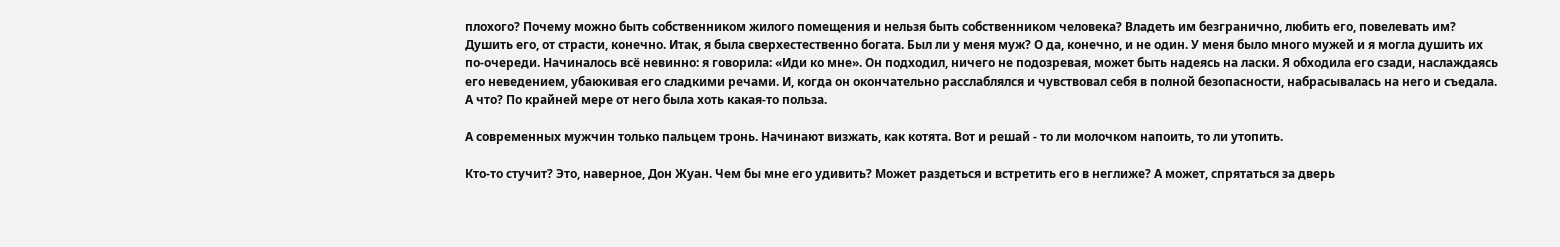плохого? Почему можно быть собственником жилого помещения и нельзя быть собственником человека? Владеть им безгранично, любить его, повелевать им? Душить его, от страсти, конечно. Итак, я была сверхестественно богата. Был ли у меня муж? О да, конечно, и не один. У меня было много мужей и я могла душить их по-очереди. Начиналось всё невинно: я говорила: «Иди ко мне». Он подходил, ничего не подозревая, может быть надеясь на ласки. Я обходила его сзади, наслаждаясь его неведением, убаюкивая его сладкими речами. И, когда он окончательно расслаблялся и чувствовал себя в полной безопасности, набрасывалась на него и съедала. А что? По крайней мере от него была хоть какая-то польза.

А современных мужчин только пальцем тронь. Начинают визжать, как котята. Вот и решай - то ли молочком напоить, то ли утопить.

Кто-то стучит? Это, наверное, Дон Жуан. Чем бы мне его удивить? Может раздеться и встретить его в неглиже? А может, спрятаться за дверь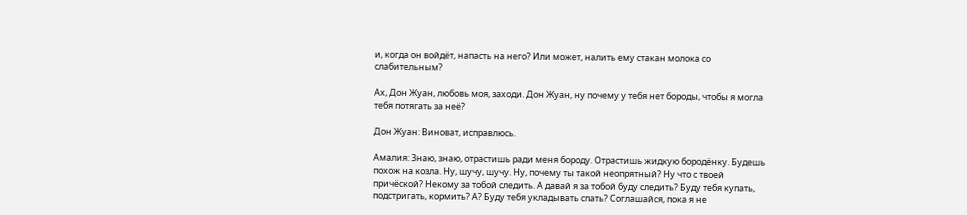и, когда он войдёт, напасть на него? Или может, налить ему стакан молока со слабительным?

Ах, Дон Жуан, любовь моя, заходи. Дон Жуан, ну почему у тебя нет бороды, чтобы я могла тебя потягать за неё?

Дон Жуан: Виноват, исправлюсь.

Амалия: Знаю, знаю, отрастишь ради меня бороду. Отрастишь жидкую бородёнку. Будешь похож на козла. Ну, шучу, шучу. Ну, почему ты такой неопрятный? Ну что с твоей причёской? Некому за тобой следить. А давай я за тобой буду следить? Буду тебя купать, подстригать, кормить? А? Буду тебя укладывать спать? Соглашайся, пока я не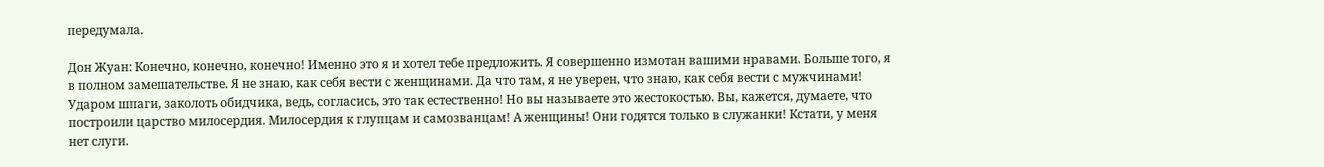передумала.

Дон Жуан: Конечно, конечно, конечно! Именно это я и хотел тебе предложить. Я совершенно измотан вашими нравами. Больше того, я в полном замешательстве. Я не знаю, как себя вести с женщинами. Да что там, я не уверен, что знаю, как себя вести с мужчинами! Ударом шпаги, заколоть обидчика, ведь, согласись, это так естественно! Но вы называете это жестокостью. Вы, кажется, думаете, что построили царство милосердия. Милосердия к глупцам и самозванцам! А женщины! Они годятся только в служанки! Кстати, у меня нет слуги.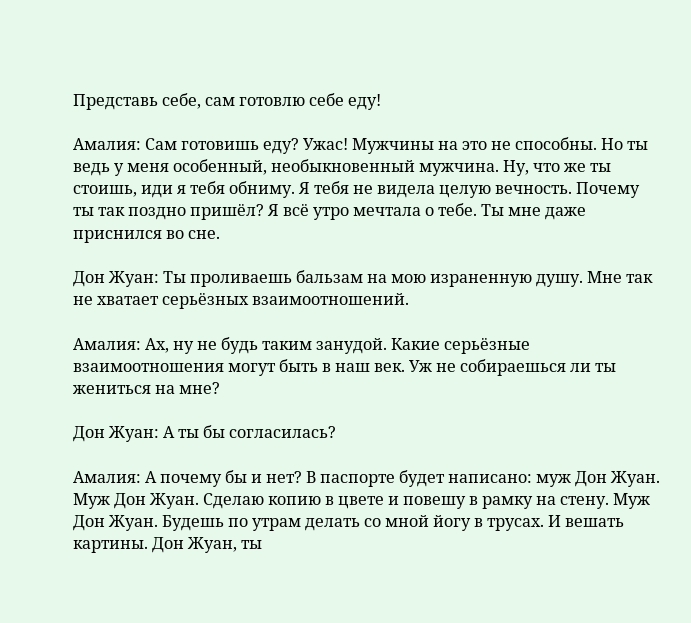Представь себе, сам готовлю себе еду!

Амалия: Сам готовишь еду? Ужас! Мужчины на это не способны. Но ты ведь у меня особенный, необыкновенный мужчина. Ну, что же ты стоишь, иди я тебя обниму. Я тебя не видела целую вечность. Почему ты так поздно пришёл? Я всё утро мечтала о тебе. Ты мне даже приснился во сне.

Дон Жуан: Ты проливаешь бальзам на мою израненную душу. Мне так не хватает серьёзных взаимоотношений.

Амалия: Ах, ну не будь таким занудой. Какие серьёзные взаимоотношения могут быть в наш век. Уж не собираешься ли ты жениться на мне?

Дон Жуан: А ты бы согласилась?

Амалия: А почему бы и нет? В паспорте будет написано: муж Дон Жуан. Муж Дон Жуан. Сделаю копию в цвете и повешу в рамку на стену. Муж Дон Жуан. Будешь по утрам делать со мной йогу в трусах. И вешать картины. Дон Жуан, ты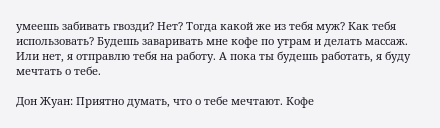умеешь забивать гвозди? Нет? Тогда какой же из тебя муж? Как тебя использовать? Будешь заваривать мне кофе по утрам и делать массаж. Или нет, я отправлю тебя на работу. А пока ты будешь работать, я буду мечтать о тебе.

Дон Жуан: Приятно думать, что о тебе мечтают. Кофе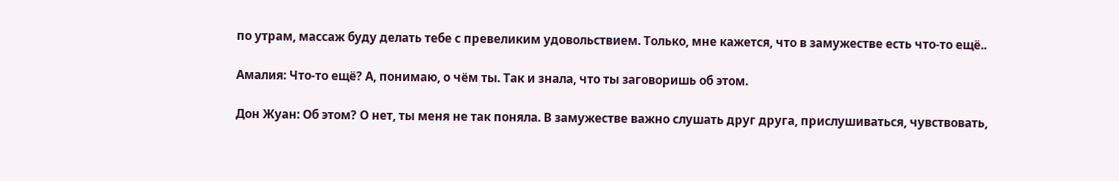по утрам, массаж буду делать тебе с превеликим удовольствием. Только, мне кажется, что в замужестве есть что-то ещё..

Амалия: Что-то ещё? А, понимаю, о чём ты. Так и знала, что ты заговоришь об этом.

Дон Жуан: Об этом? О нет, ты меня не так поняла. В замужестве важно слушать друг друга, прислушиваться, чувствовать,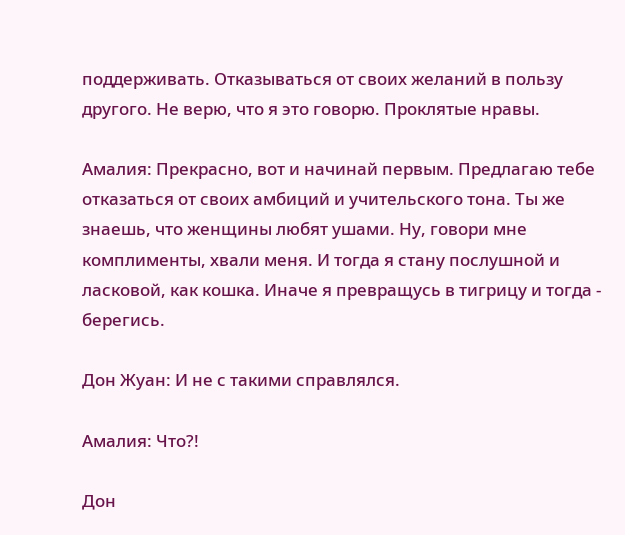поддерживать. Отказываться от своих желаний в пользу другого. Не верю, что я это говорю. Проклятые нравы.

Амалия: Прекрасно, вот и начинай первым. Предлагаю тебе отказаться от своих амбиций и учительского тона. Ты же знаешь, что женщины любят ушами. Ну, говори мне комплименты, хвали меня. И тогда я стану послушной и ласковой, как кошка. Иначе я превращусь в тигрицу и тогда - берегись.

Дон Жуан: И не с такими справлялся.

Амалия: Что?!

Дон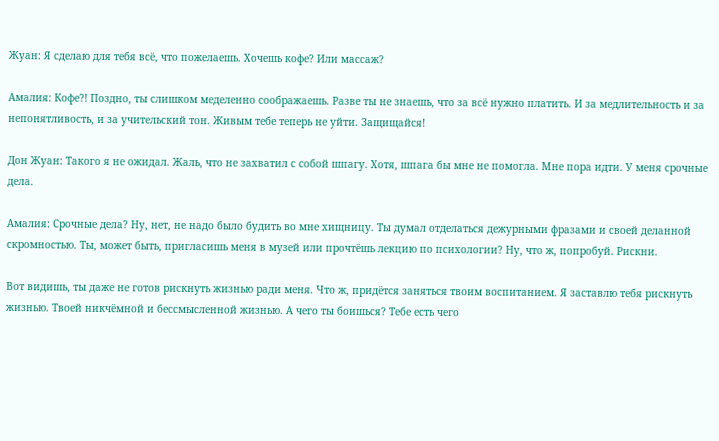Жуан: Я сделаю для тебя всё, что пожелаешь. Хочешь кофе? Или массаж?

Амалия: Кофе?! Поздно, ты слишком меделенно соображаешь. Разве ты не знаешь, что за всё нужно платить. И за медлительность и за непонятливость, и за учительский тон. Живым тебе теперь не уйти. Защищайся!

Дон Жуан: Такого я не ожидал. Жаль, что не захватил с собой шпагу. Хотя, шпага бы мне не помогла. Мне пора идти. У меня срочные дела.

Амалия: Срочные дела? Ну, нет, не надо было будить во мне хищницу. Ты думал отделаться дежурными фразами и своей деланной скромностью. Ты, может быть, пригласишь меня в музей или прочтёшь лекцию по психологии? Ну, что ж, попробуй. Рискни.

Вот видишь, ты даже не готов рискнуть жизнью ради меня. Что ж, придётся заняться твоим воспитанием. Я заставлю тебя рискнуть жизнью. Твоей никчёмной и бессмысленной жизнью. А чего ты боишься? Тебе есть чего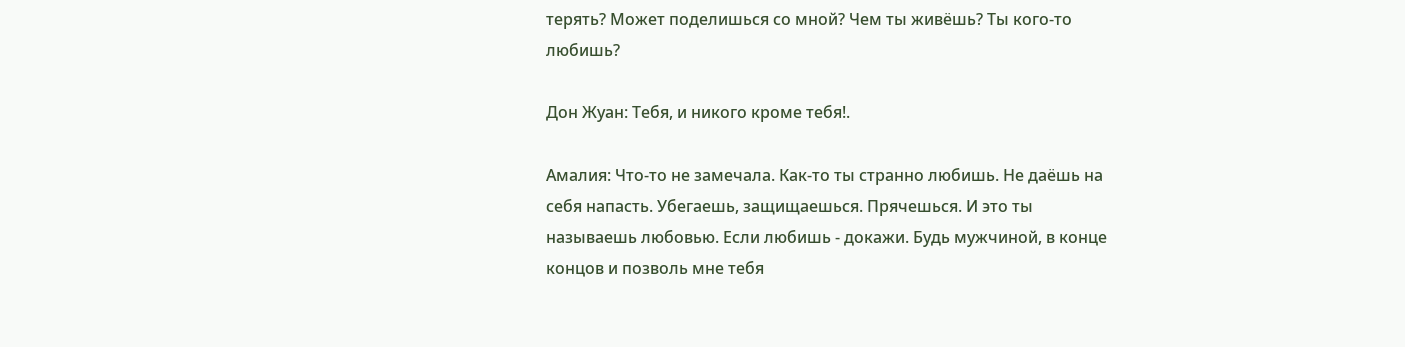терять? Может поделишься со мной? Чем ты живёшь? Ты кого-то любишь?

Дон Жуан: Тебя, и никого кроме тебя!.

Амалия: Что-то не замечала. Как-то ты странно любишь. Не даёшь на себя напасть. Убегаешь, защищаешься. Прячешься. И это ты называешь любовью. Если любишь - докажи. Будь мужчиной, в конце концов и позволь мне тебя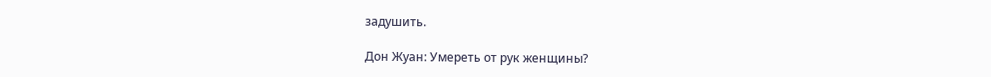задушить.

Дон Жуан: Умереть от рук женщины?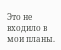Это не входило в мои планы.